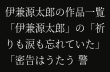伊兼源太郎の作品一覧
「伊兼源太郎」の「祈りも涙も忘れていた」「密告はうたう 警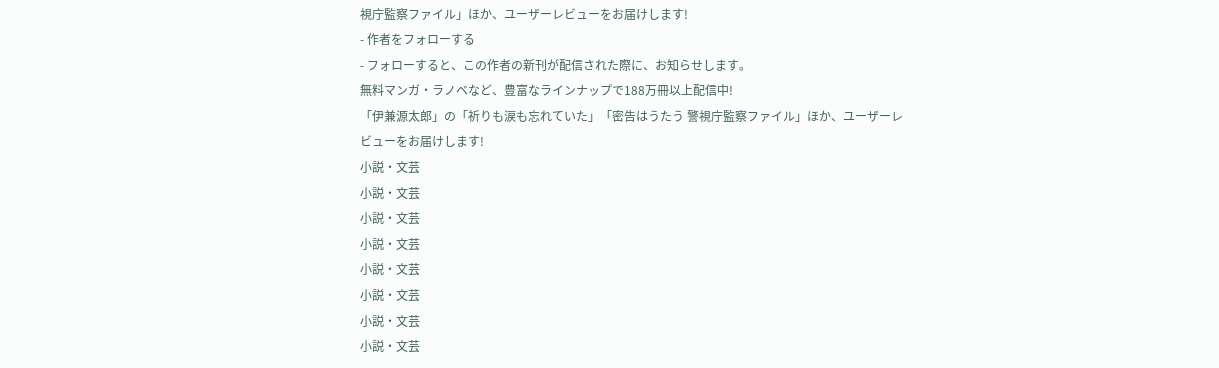視庁監察ファイル」ほか、ユーザーレビューをお届けします!
- 作者をフォローする
- フォローすると、この作者の新刊が配信された際に、お知らせします。
無料マンガ・ラノベなど、豊富なラインナップで188万冊以上配信中!
「伊兼源太郎」の「祈りも涙も忘れていた」「密告はうたう 警視庁監察ファイル」ほか、ユーザーレビューをお届けします!
小説・文芸
小説・文芸
小説・文芸
小説・文芸
小説・文芸
小説・文芸
小説・文芸
小説・文芸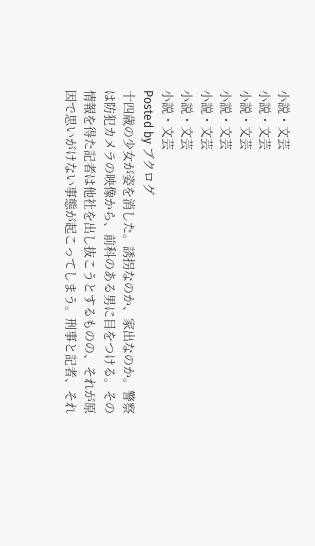小説・文芸
小説・文芸
小説・文芸
小説・文芸
小説・文芸
小説・文芸
小説・文芸
Posted by ブクログ
十四歳の少女が姿を消した。誘拐なのか、家出なのか。警察は防犯カメラの映像から、前科のある男に目をつける。その情報を得た記者は他社を出し抜こうとするものの、それが原因で思いがけない事態が起こってしまう。刑事と記者、それ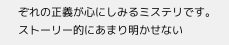ぞれの正義が心にしみるミステリです。
ストーリー的にあまり明かせない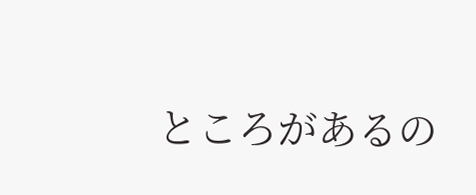ところがあるの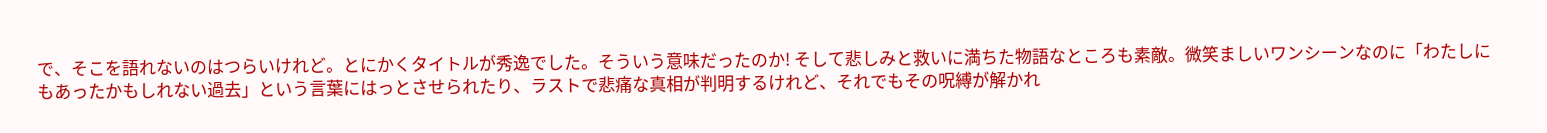で、そこを語れないのはつらいけれど。とにかくタイトルが秀逸でした。そういう意味だったのか! そして悲しみと救いに満ちた物語なところも素敵。微笑ましいワンシーンなのに「わたしにもあったかもしれない過去」という言葉にはっとさせられたり、ラストで悲痛な真相が判明するけれど、それでもその呪縛が解かれ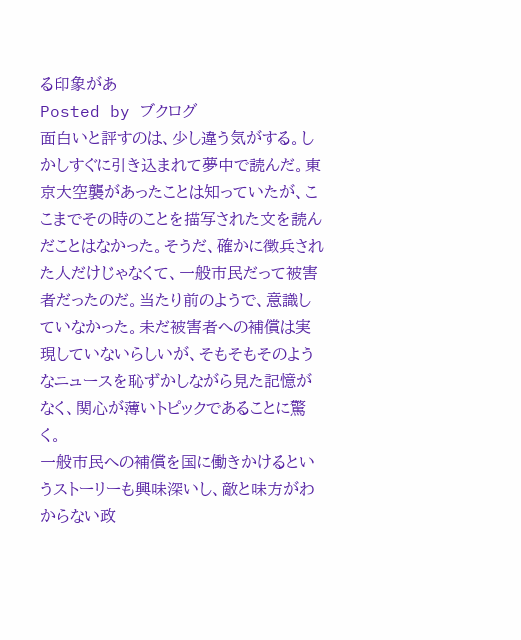る印象があ
Posted by ブクログ
面白いと評すのは、少し違う気がする。しかしすぐに引き込まれて夢中で読んだ。東京大空襲があったことは知っていたが、ここまでその時のことを描写された文を読んだことはなかった。そうだ、確かに徴兵された人だけじゃなくて、一般市民だって被害者だったのだ。当たり前のようで、意識していなかった。未だ被害者への補償は実現していないらしいが、そもそもそのようなニュースを恥ずかしながら見た記憶がなく、関心が薄いトピックであることに驚く。
一般市民への補償を国に働きかけるというストーリーも興味深いし、敵と味方がわからない政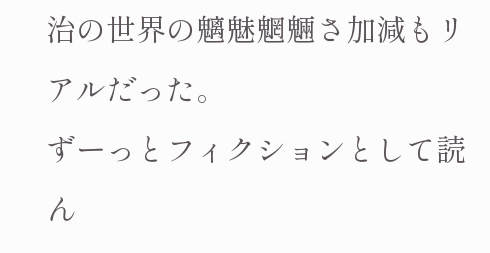治の世界の魑魅魍魎さ加減もリアルだった。
ずーっとフィクションとして読ん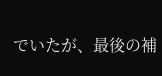でいたが、最後の補